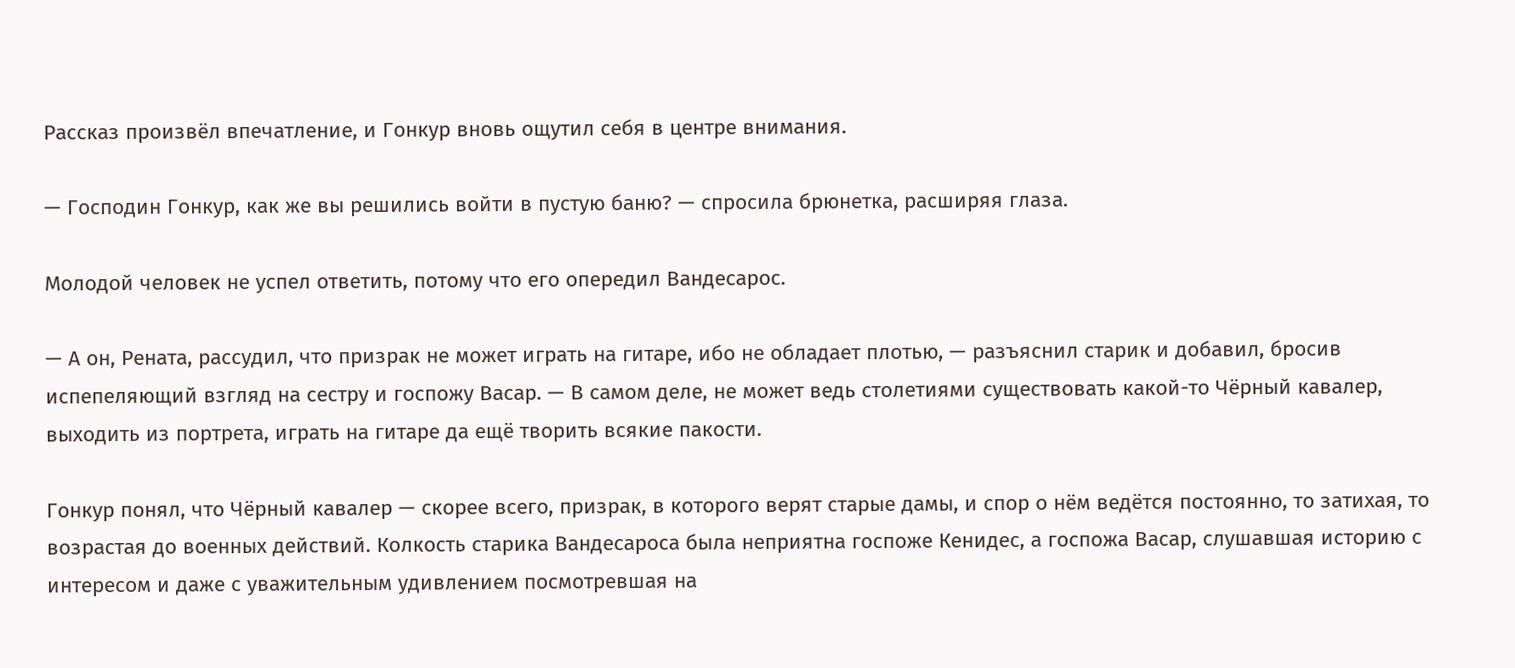Рассказ произвёл впечатление, и Гонкур вновь ощутил себя в центре внимания.

— Господин Гонкур, как же вы решились войти в пустую баню? — спросила брюнетка, расширяя глаза.

Молодой человек не успел ответить, потому что его опередил Вандесарос.

— А он, Рената, рассудил, что призрак не может играть на гитаре, ибо не обладает плотью, — разъяснил старик и добавил, бросив испепеляющий взгляд на сестру и госпожу Васар. — В самом деле, не может ведь столетиями существовать какой-то Чёрный кавалер, выходить из портрета, играть на гитаре да ещё творить всякие пакости.

Гонкур понял, что Чёрный кавалер — скорее всего, призрак, в которого верят старые дамы, и спор о нём ведётся постоянно, то затихая, то возрастая до военных действий. Колкость старика Вандесароса была неприятна госпоже Кенидес, а госпожа Васар, слушавшая историю с интересом и даже с уважительным удивлением посмотревшая на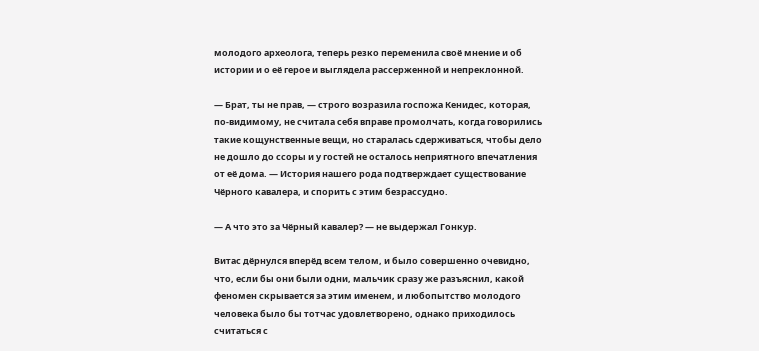молодого археолога, теперь резко переменила своё мнение и об истории и о её герое и выглядела рассерженной и непреклонной.

— Брат, ты не прав, — строго возразила госпожа Кенидес, которая, по-видимому, не считала себя вправе промолчать, когда говорились такие кощунственные вещи, но старалась сдерживаться, чтобы дело не дошло до ссоры и у гостей не осталось неприятного впечатления от её дома. — История нашего рода подтверждает существование Чёрного кавалера, и спорить с этим безрассудно.

— А что это за Чёрный кавалер? — не выдержал Гонкур.

Витас дёрнулся вперёд всем телом, и было совершенно очевидно, что, если бы они были одни, мальчик сразу же разъяснил, какой феномен скрывается за этим именем, и любопытство молодого человека было бы тотчас удовлетворено, однако приходилось считаться с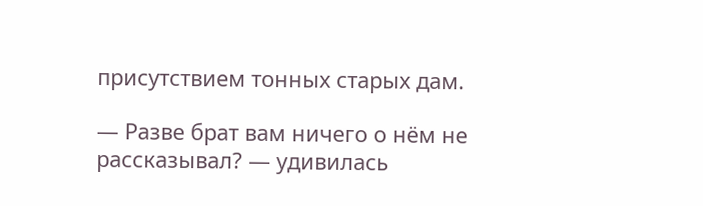присутствием тонных старых дам.

— Разве брат вам ничего о нём не рассказывал? — удивилась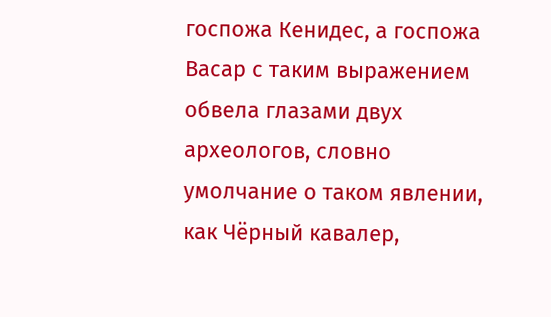госпожа Кенидес, а госпожа Васар с таким выражением обвела глазами двух археологов, словно умолчание о таком явлении, как Чёрный кавалер,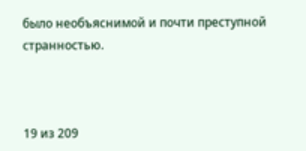было необъяснимой и почти преступной странностью.



19 из 209